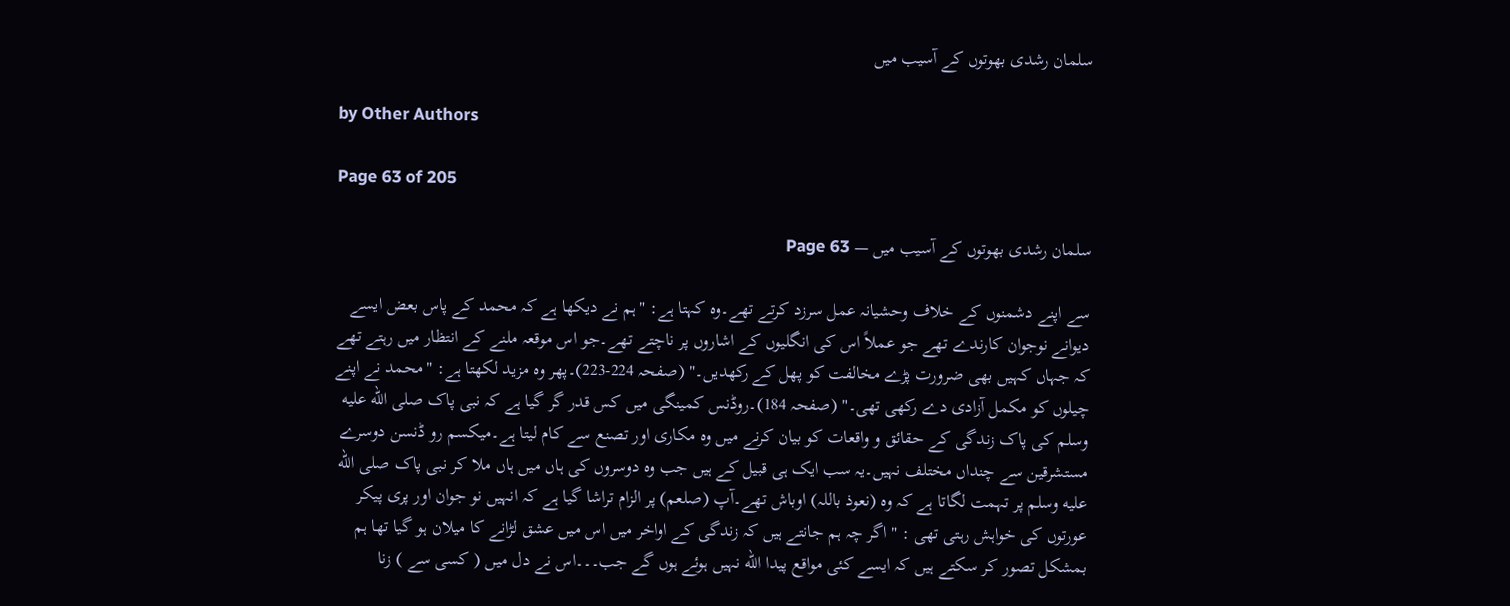سلمان رشدی بھوتوں کے آسیب میں

by Other Authors

Page 63 of 205

سلمان رشدی بھوتوں کے آسیب میں — Page 63

سے اپنے دشمنوں کے خلاف وحشیانہ عمل سرزد کرتے تھے۔وہ کہتا ہے: "ہم نے دیکھا ہے کہ محمد کے پاس بعض ایسے دیوانے نوجوان کارندے تھے جو عملاً اس کی انگلیوں کے اشاروں پر ناچتے تھے۔جو اس موقعہ ملنے کے انتظار میں رہتے تھے کہ جہاں کہیں بھی ضرورت پڑے مخالفت کو پھل کے رکھدیں۔" (صفحہ 224-223)۔پھر وہ مزید لکھتا ہے: "محمد نے اپنے چیلوں کو مکمل آزادی دے رکھی تھی۔" (صفحہ 184)۔روڈنس کمینگی میں کس قدر گر گیا ہے کہ نبی پاک صلى الله عليه وسلم کی پاک زندگی کے حقائق و واقعات کو بیان کرنے میں وہ مکاری اور تصنع سے کام لیتا ہے۔میکسم رو ڈنسن دوسرے مستشرقین سے چنداں مختلف نہیں۔یہ سب ایک ہی قبیل کے ہیں جب وہ دوسروں کی ہاں میں ہاں ملا کر نبی پاک صلى الله عليه وسلم پر تہمت لگاتا ہے کہ وہ (نعوذ باللہ) اوباش تھے۔آپ (صلعم) پر الزام تراشا گیا ہے کہ انہیں نو جوان اور پری پیکر عورتوں کی خواہش رہتی تھی : " اگر چہ ہم جانتے ہیں کہ زندگی کے اواخر میں اس میں عشق لڑانے کا میلان ہو گیا تھا ہم بمشکل تصور کر سکتے ہیں کہ ایسے کئی مواقع پیدا الله نہیں ہوئے ہوں گے جب۔۔۔اس نے دل میں ( کسی سے ) زنا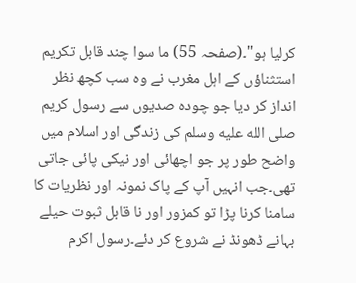کرلیا ہو"۔(صفحہ 55) ما سوا چند قابل تکریم استثناؤں کے اہل مغرب نے وہ سب کچھ نظر انداز کر دیا جو چودہ صدیوں سے رسول کریم صلى الله عليه وسلم کی زندگی اور اسلام میں واضح طور پر جو اچھائی اور نیکی پائی جاتی تھی۔جب انہیں آپ کے پاک نمونہ اور نظریات کا سامنا کرنا پڑا تو کمزور اور نا قابل ثبوت حیلے بہانے ڈھونڈ نے شروع کر دئے۔رسول اکرم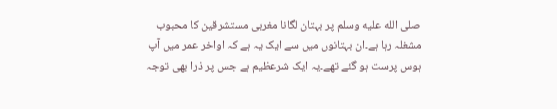صلى الله عليه وسلم پر بہتان لگانا مغربی مستشرقین کا محبوب مشغلہ رہا ہے۔ان بہتانوں میں سے ایک یہ ہے کہ اواخر عمر میں آپ ہوس پرست ہو گئے تھے۔یہ ایک شرعظیم ہے جس پر ذرا بھی توجہ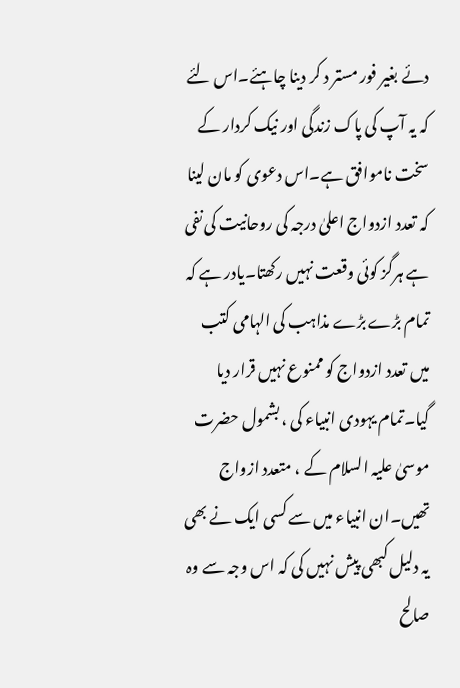دئے بغیر فور مستر د کر دینا چاہئے۔اس لئے کہ یہ آپ کی پاک زندگی اور نیک کردار کے سخت ناموافق ہے۔اس دعوی کو مان لینا کہ تعدد ازدواج اعلیٰ درجہ کی روحانیت کی نفی ہے ہرگز کوئی وقعت نہیں رکھتا۔یادر ہے کہ تمام بڑے بڑے مذاہب کی الہامی کتب میں تعدد ازدواج کو ممنوع نہیں قرار دیا گیا۔تمام یہودی انبیاء کی ، بشمول حضرت موسیٰ علیہ السلام کے ، متعدد ازواج تھیں۔ان انبیاء میں سے کسی ایک نے بھی یہ دلیل کبھی پیش نہیں کی کہ اس وجہ سے وہ صالح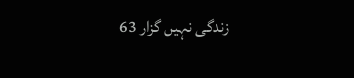زندگی نہیں گزار 63